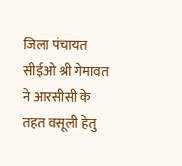जिला पंचायत सीईओ श्री गेमावत ने आरसीसी के तहत वसूली हेतु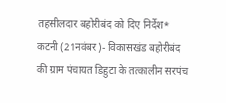तहसीलदार बहोरीबंद को दिए निर्देश*
कटनी (21नवंबर)- विकासखंड बहोरीबंद की ग्राम पंचायत डिहुटा के तत्कालीन सरपंच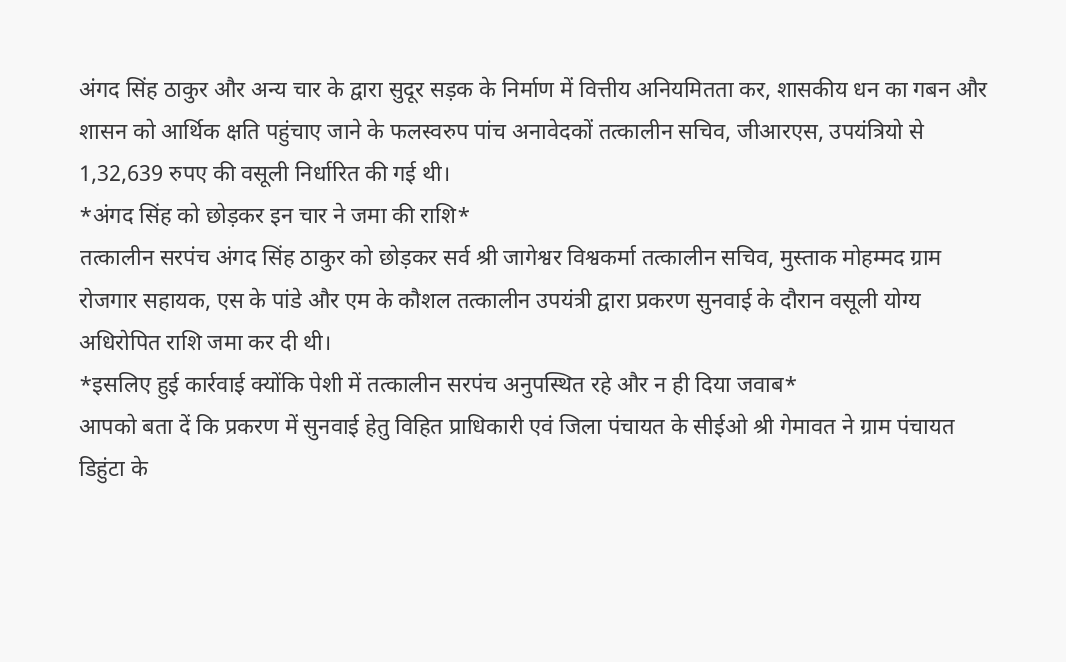अंगद सिंह ठाकुर और अन्य चार के द्वारा सुदूर सड़क के निर्माण में वित्तीय अनियमितता कर, शासकीय धन का गबन और शासन को आर्थिक क्षति पहुंचाए जाने के फलस्वरुप पांच अनावेदकों तत्कालीन सचिव, जीआरएस, उपयंत्रियो से 1,32,639 रुपए की वसूली निर्धारित की गई थी।
*अंगद सिंह को छोड़कर इन चार ने जमा की राशि*
तत्कालीन सरपंच अंगद सिंह ठाकुर को छोड़कर सर्व श्री जागेश्वर विश्वकर्मा तत्कालीन सचिव, मुस्ताक मोहम्मद ग्राम रोजगार सहायक, एस के पांडे और एम के कौशल तत्कालीन उपयंत्री द्वारा प्रकरण सुनवाई के दौरान वसूली योग्य अधिरोपित राशि जमा कर दी थी।
*इसलिए हुई कार्रवाई क्योंकि पेशी में तत्कालीन सरपंच अनुपस्थित रहे और न ही दिया जवाब*
आपको बता दें कि प्रकरण में सुनवाई हेतु विहित प्राधिकारी एवं जिला पंचायत के सीईओ श्री गेमावत ने ग्राम पंचायत डिहुंटा के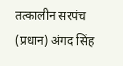तत्कालीन सरपंच (प्रधान) अंगद सिंह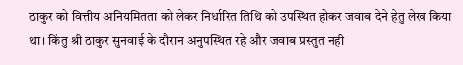ठाकुर को वित्तीय अनियमितता को लेकर निर्धारित तिथि को उपस्थित होकर जवाब देने हेतु लेख किया था। किंतु श्री ठाकुर सुनवाई के दौरान अनुपस्थित रहे और जवाब प्रस्तुत नही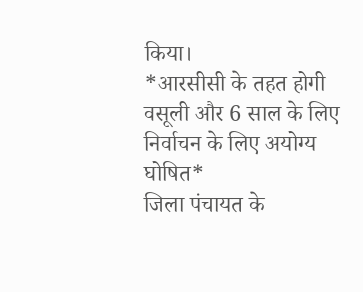किया।
*आरसीसी के तहत होगी वसूली और 6 साल के लिए निर्वाचन के लिए अयोग्य घोषित*
जिला पंचायत के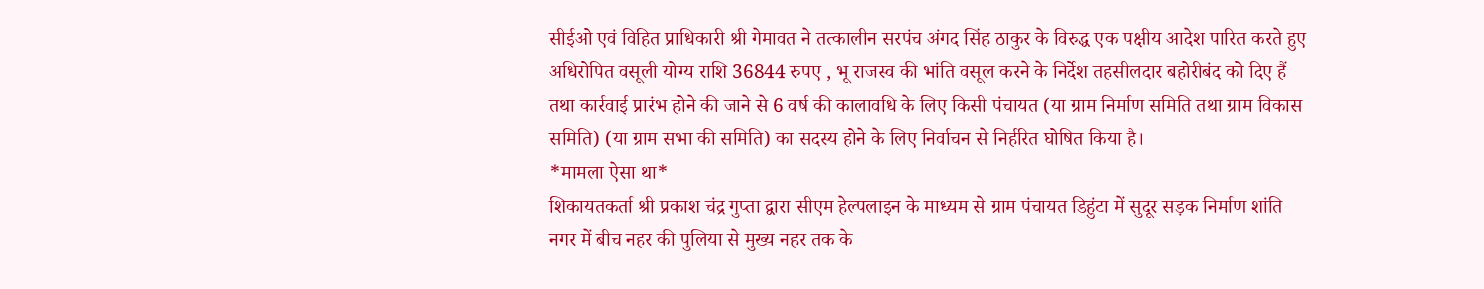सीईओ एवं विहित प्राधिकारी श्री गेमावत ने तत्कालीन सरपंच अंगद सिंह ठाकुर के विरुद्ध एक पक्षीय आदेश पारित करते हुए अधिरोपित वसूली योग्य राशि 36844 रुपए , भू राजस्व की भांति वसूल करने के निर्देश तहसीलदार बहोरीबंद को दिए हैं तथा कार्रवाई प्रारंभ होने की जाने से 6 वर्ष की कालावधि के लिए किसी पंचायत (या ग्राम निर्माण समिति तथा ग्राम विकास समिति) (या ग्राम सभा की समिति) का सदस्य होने के लिए निर्वाचन से निर्हरित घोषित किया है।
*मामला ऐसा था*
शिकायतकर्ता श्री प्रकाश चंद्र गुप्ता द्वारा सीएम हेल्पलाइन के माध्यम से ग्राम पंचायत डिहुंटा में सुदूर सड़क निर्माण शांति नगर में बीच नहर की पुलिया से मुख्य नहर तक के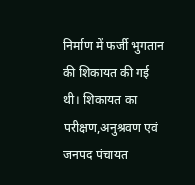निर्माण में फर्जी भुगतान की शिकायत की गई थी। शिकायत का परीक्षण,अनुश्रवण एवं जनपद पंचायत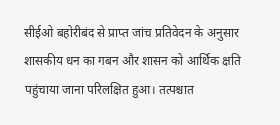सीईओ बहोरीबंद से प्राप्त जांच प्रतिवेदन के अनुसार शासकीय धन का गबन और शासन को आर्थिक क्षति पहुंचाया जाना परिलक्षित हुआ। तत्पश्चात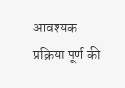आवश्यक प्रक्रिया पूर्ण की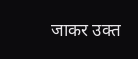जाकर उक्त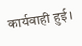कार्यवाही हुई।